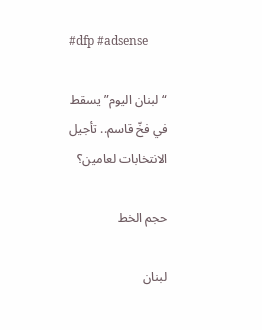#dfp #adsense

“لبنان اليوم” يسقط في فخّ قاسم.. تأجيل الانتخابات لعامين؟

حجم الخط

لبنان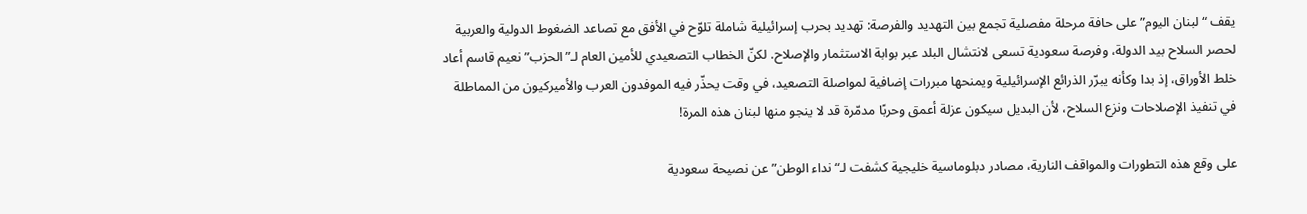يقف “لبنان اليوم” على حافة مرحلة مفصلية تجمع بين التهديد والفرصة: تهديد بحرب إسرائيلية شاملة تلوّح في الأفق مع تصاعد الضغوط الدولية والعربية لحصر السلاح بيد الدولة، وفرصة سعودية تسعى لانتشال البلد عبر بوابة الاستثمار والإصلاح. لكنّ الخطاب التصعيدي للأمين العام لـ”الحزب” نعيم قاسم أعاد خلط الأوراق، إذ بدا وكأنه يبرّر الذرائع الإسرائيلية ويمنحها مبررات إضافية لمواصلة التصعيد، في وقت يحذّر فيه الموفدون العرب والأميركيون من المماطلة في تنفيذ الإصلاحات ونزع السلاح، لأن البديل سيكون عزلة أعمق وحربًا مدمّرة قد لا ينجو منها لبنان هذه المرة!

على وقع هذه التطورات والمواقف النارية، مصادر دبلوماسية خليجية كشفت لـ“نداء الوطن” عن نصيحة سعودية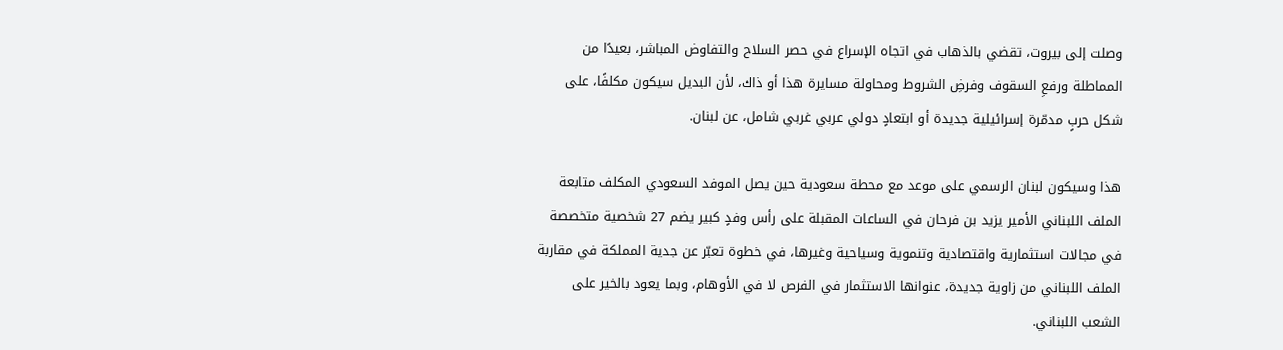وصلت إلى بيروت، تقضي بالذهاب في اتجاه الإسراع في حصر السلاح والتفاوض المباشر، بعيدًا من المماطلة ورفعِ السقوف وفرضِ الشروط ومحاولة مسايرة هذا أو ذاك، لأن البديل سيكون مكلفًا، على شكل حربٍ مدمّرة إسرائيلية جديدة أو ابتعادٍ دولي عربي غربي شامل، عن لبنان.

هذا وسيكون لبنان الرسمي على موعد مع محطة سعودية حين يصل الموفد السعودي المكلف متابعة الملف اللبناني الأمير يزيد بن فرحان في الساعات المقبلة على رأس وفدٍ كبير يضم 27 شخصية متخصصة في مجالات استثمارية واقتصادية وتنموية وسياحية وغيرها، في خطوة تعبّر عن جدية المملكة في مقاربة الملف اللبناني من زاوية جديدة، عنوانها الاستثمار في الفرص لا في الأوهام، وبما يعود بالخير على الشعب اللبناني.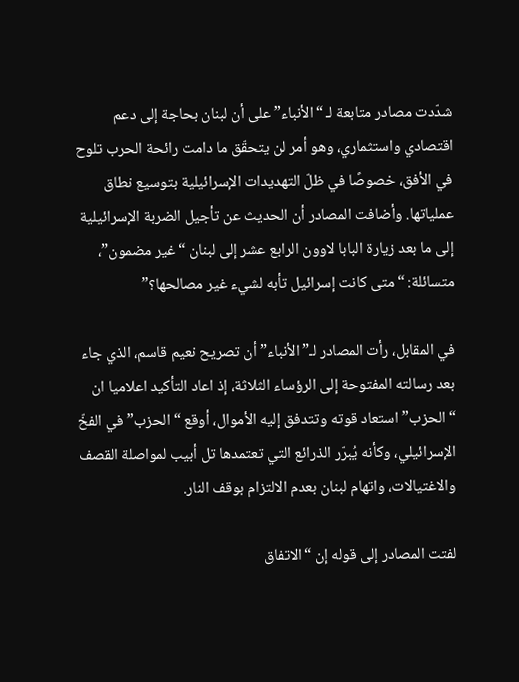شدّدت مصادر متابعة لـ “الأنباء” على أن لبنان بحاجة إلى دعم اقتصادي واستثماري، وهو أمر لن يتحقّق ما دامت رائحة الحرب تلوح في الأفق، خصوصًا في ظلّ التهديدات الإسرائيلية بتوسيع نطاق عملياتها. وأضافت المصادر أن الحديث عن تأجيل الضربة الإسرائيلية إلى ما بعد زيارة البابا لاوون الرابع عشر إلى لبنان “غير مضمون”، متسائلة: “متى كانت إسرائيل تأبه لشيء غير مصالحها؟”

في المقابل، رأت المصادر لـ”الأنباء” أن تصريح نعيم قاسم، الذي جاء بعد رسالته المفتوحة إلى الرؤساء الثلاثة، إذ اعاد التأكيد اعلاميا ان “الحزب” استعاد قوته وتتدفق إليه الأموال، أوقع “الحزب” في الفخّ الإسرائيلي، وكأنه يُبرّر الذرائع التي تعتمدها تل أبيب لمواصلة القصف والاغتيالات، واتهام لبنان بعدم الالتزام بوقف النار.

لفتت المصادر إلى قوله إن “الاتفاق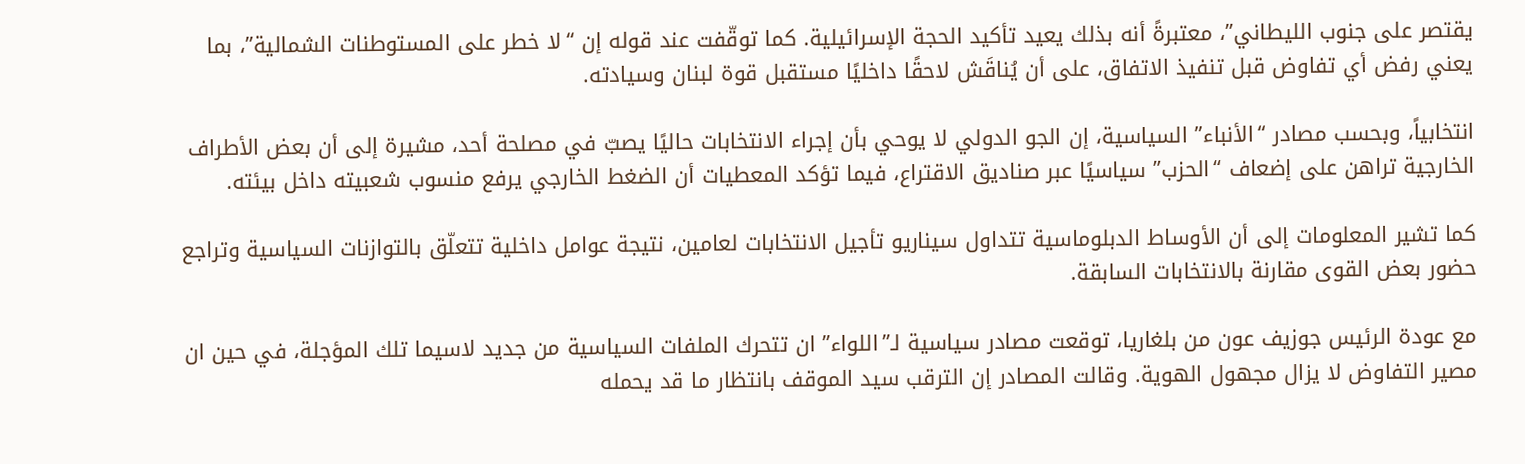يقتصر على جنوب الليطاني”، معتبرةً أنه بذلك يعيد تأكيد الحجة الإسرائيلية. كما توقّفت عند قوله إن “لا خطر على المستوطنات الشمالية”، بما يعني رفض أي تفاوض قبل تنفيذ الاتفاق، على أن يُناقَش لاحقًا داخليًا مستقبل قوة لبنان وسيادته.

انتخابياً، وبحسب مصادر “الأنباء” السياسية، إن الجو الدولي لا يوحي بأن إجراء الانتخابات حاليًا يصبّ في مصلحة أحد، مشيرة إلى أن بعض الأطراف الخارجية تراهن على إضعاف “الحزب” سياسيًا عبر صناديق الاقتراع، فيما تؤكد المعطيات أن الضغط الخارجي يرفع منسوب شعبيته داخل بيئته.

كما تشير المعلومات إلى أن الأوساط الدبلوماسية تتداول سيناريو تأجيل الانتخابات لعامين، نتيجة عوامل داخلية تتعلّق بالتوازنات السياسية وتراجع حضور بعض القوى مقارنة بالانتخابات السابقة.

مع عودة الرئيس جوزيف عون من بلغاريا، توقعت مصادر سياسية لـ”اللواء” ان تتحرك الملفات السياسية من جديد لاسيما تلك المؤجلة، في حين ان مصير التفاوض لا يزال مجهول الهوية. وقالت المصادر إن الترقب سيد الموقف بانتظار ما قد يحمله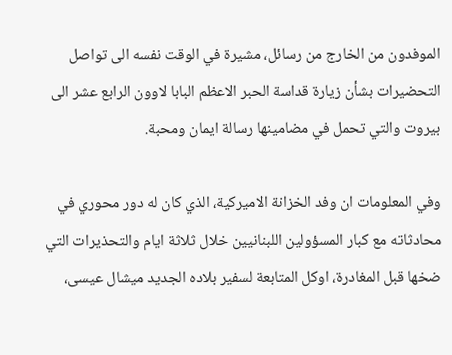الموفدون من الخارج من رسائل، مشيرة في الوقت نفسه الى تواصل التحضيرات بشأن زيارة قداسة الحبر الاعظم البابا لاوون الرابع عشر الى بيروت والتي تحمل في مضامينها رسالة ايمان ومحبة.

وفي المعلومات ان وفد الخزانة الاميركية، الذي كان له دور محوري في محادثاته مع كبار المسؤولين اللبنانيين خلال ثلاثة ايام والتحذيرات التي ضخها قبل المغادرة، اوكل المتابعة لسفير بلاده الجديد ميشال عيسى،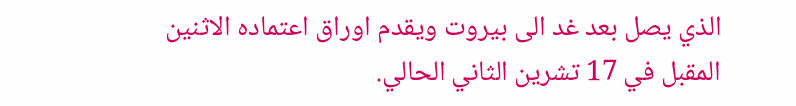الذي يصل بعد غد الى بيروت ويقدم اوراق اعتماده الاثنين المقبل في 17 تشرين الثاني الحالي.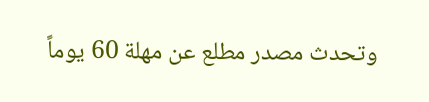وتحدث مصدر مطلع عن مهلة 60 يوماً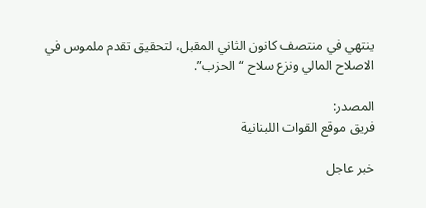ينتهي في منتصف كانون الثاني المقبل، لتحقيق تقدم ملموس في الاصلاح المالي ونزع سلاح “الحزب”.

المصدر:
فريق موقع القوات اللبنانية

خبر عاجل